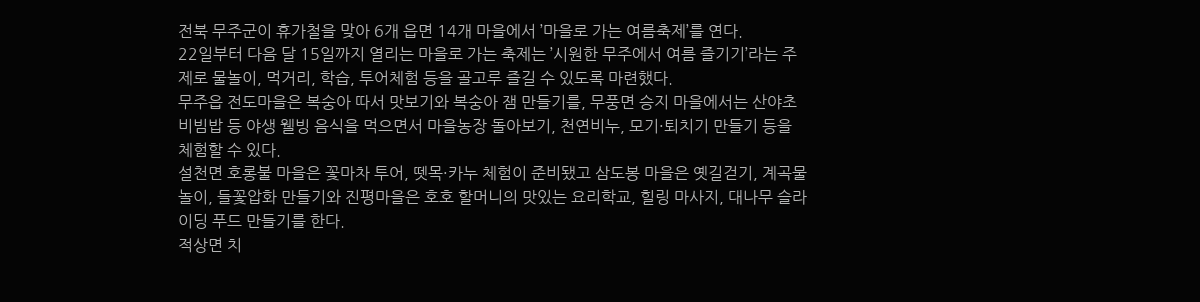전북 무주군이 휴가철을 맞아 6개 읍면 14개 마을에서 ’마을로 가는 여름축제’를 연다.
22일부터 다음 달 15일까지 열리는 마을로 가는 축제는 ’시원한 무주에서 여름 즐기기’라는 주제로 물놀이, 먹거리, 학습, 투어체험 등을 골고루 즐길 수 있도록 마련했다.
무주읍 전도마을은 복숭아 따서 맛보기와 복숭아 잼 만들기를, 무풍면 승지 마을에서는 산야초 비빔밥 등 야생 웰빙 음식을 먹으면서 마을농장 돌아보기, 천연비누, 모기·퇴치기 만들기 등을 체험할 수 있다.
설천면 호롱불 마을은 꽃마차 투어, 뗏목·카누 체험이 준비됐고 삼도봉 마을은 옛길걷기, 계곡물놀이, 들꽃압화 만들기와 진평마을은 호호 할머니의 맛있는 요리학교, 힐링 마사지, 대나무 슬라이딩 푸드 만들기를 한다.
적상면 치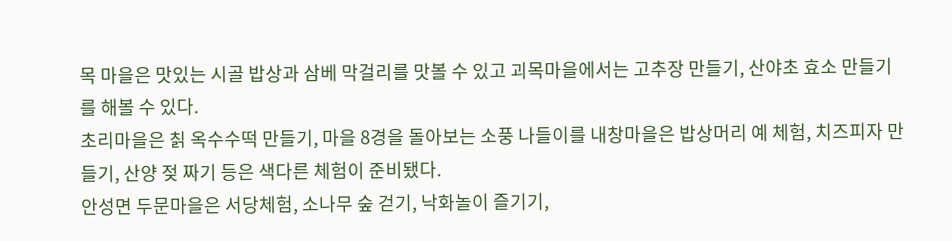목 마을은 맛있는 시골 밥상과 삼베 막걸리를 맛볼 수 있고 괴목마을에서는 고추장 만들기, 산야초 효소 만들기를 해볼 수 있다.
초리마을은 칡 옥수수떡 만들기, 마을 8경을 돌아보는 소풍 나들이를 내창마을은 밥상머리 예 체험, 치즈피자 만들기, 산양 젖 짜기 등은 색다른 체험이 준비됐다.
안성면 두문마을은 서당체험, 소나무 숲 걷기, 낙화놀이 즐기기,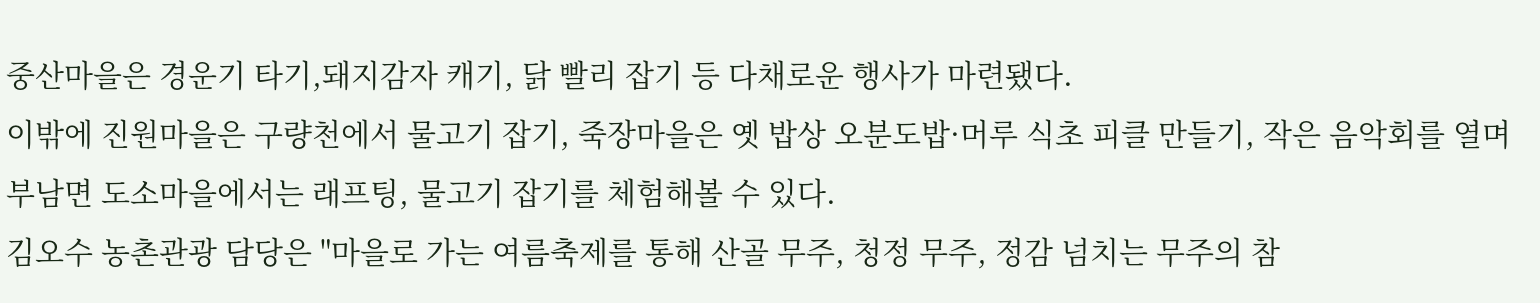중산마을은 경운기 타기,돼지감자 캐기, 닭 빨리 잡기 등 다채로운 행사가 마련됐다.
이밖에 진원마을은 구량천에서 물고기 잡기, 죽장마을은 옛 밥상 오분도밥·머루 식초 피클 만들기, 작은 음악회를 열며 부남면 도소마을에서는 래프팅, 물고기 잡기를 체험해볼 수 있다.
김오수 농촌관광 담당은 "마을로 가는 여름축제를 통해 산골 무주, 청정 무주, 정감 넘치는 무주의 참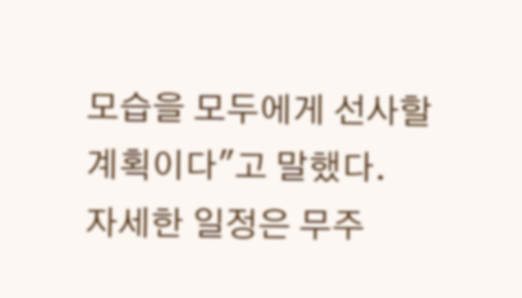모습을 모두에게 선사할 계획이다"고 말했다.
자세한 일정은 무주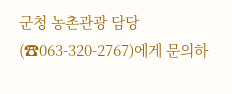군청 농촌관광 담당(☎063-320-2767)에게 문의하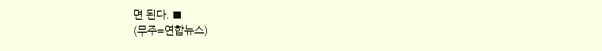면 된다. ■
(무주=연합뉴스)